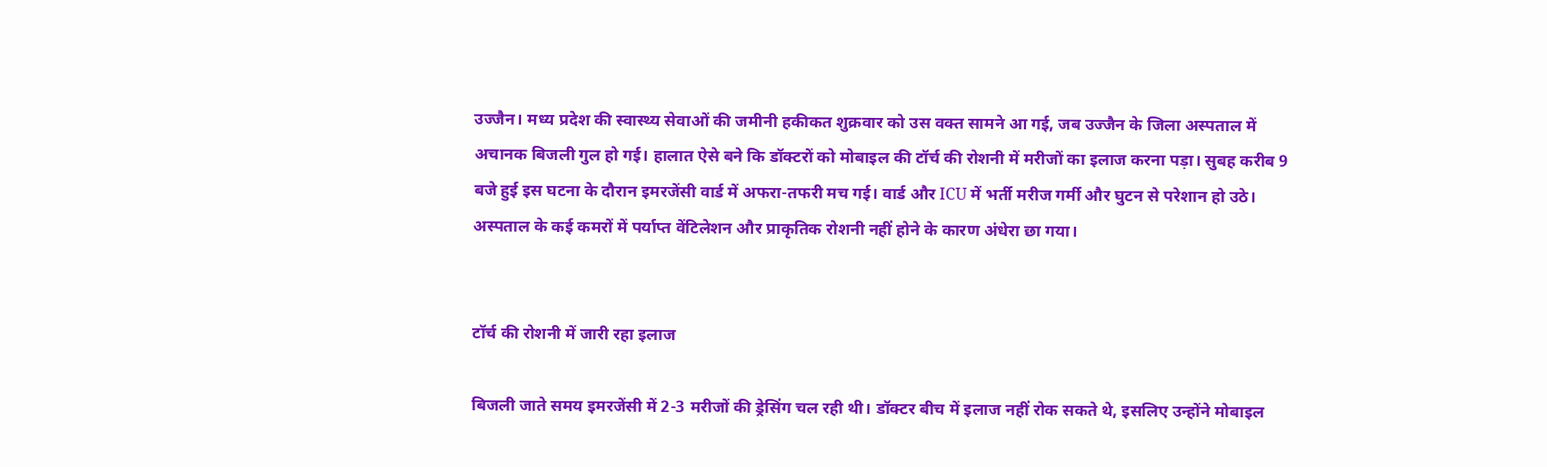उज्जैन। मध्य प्रदेश की स्वास्थ्य सेवाओं की जमीनी हकीकत शुक्रवार को उस वक्त सामने आ गई, जब उज्जैन के जिला अस्पताल में अचानक बिजली गुल हो गई। हालात ऐसे बने कि डॉक्टरों को मोबाइल की टॉर्च की रोशनी में मरीजों का इलाज करना पड़ा। सुबह करीब 9 बजे हुई इस घटना के दौरान इमरजेंसी वार्ड में अफरा-तफरी मच गई। वार्ड और ICU में भर्ती मरीज गर्मी और घुटन से परेशान हो उठे। अस्पताल के कई कमरों में पर्याप्त वेंटिलेशन और प्राकृतिक रोशनी नहीं होने के कारण अंधेरा छा गया।


टॉर्च की रोशनी में जारी रहा इलाज

बिजली जाते समय इमरजेंसी में 2-3 मरीजों की ड्रेसिंग चल रही थी। डॉक्टर बीच में इलाज नहीं रोक सकते थे, इसलिए उन्होंने मोबाइल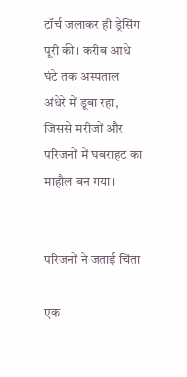टॉर्च जलाकर ही ड्रेसिंग पूरी की। करीब आधे घंटे तक अस्पताल अंधेरे में डूबा रहा, जिससे मरीजों और परिजनों में घबराहट का माहौल बन गया।


परिजनों ने जताई चिंता

एक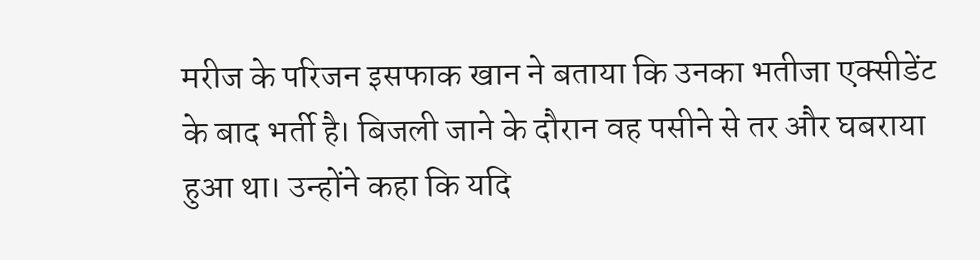मरीज के परिजन इसफाक खान ने बताया कि उनका भतीजा एक्सीडेंट के बाद भर्ती है। बिजली जाने के दौरान वह पसीने से तर और घबराया हुआ था। उन्होंने कहा कि यदि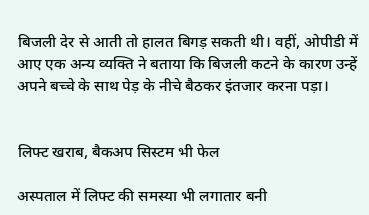बिजली देर से आती तो हालत बिगड़ सकती थी। वहीं, ओपीडी में आए एक अन्य व्यक्ति ने बताया कि बिजली कटने के कारण उन्हें अपने बच्चे के साथ पेड़ के नीचे बैठकर इंतजार करना पड़ा।


लिफ्ट खराब, बैकअप सिस्टम भी फेल

अस्पताल में लिफ्ट की समस्या भी लगातार बनी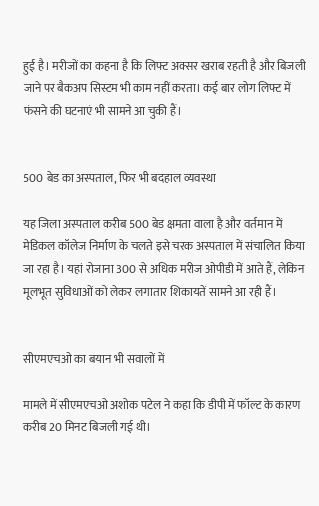हुई है। मरीजों का कहना है कि लिफ्ट अक्सर खराब रहती है और बिजली जाने पर बैकअप सिस्टम भी काम नहीं करता। कई बार लोग लिफ्ट में फंसने की घटनाएं भी सामने आ चुकी हैं।


500 बेड का अस्पताल, फिर भी बदहाल व्यवस्था

यह जिला अस्पताल करीब 500 बेड क्षमता वाला है और वर्तमान में मेडिकल कॉलेज निर्माण के चलते इसे चरक अस्पताल में संचालित किया जा रहा है। यहां रोजाना 300 से अधिक मरीज ओपीडी में आते हैं, लेकिन मूलभूत सुविधाओं को लेकर लगातार शिकायतें सामने आ रही हैं।


सीएमएचओ का बयान भी सवालों में

मामले में सीएमएचओ अशोक पटेल ने कहा कि डीपी में फॉल्ट के कारण करीब 20 मिनट बिजली गई थी।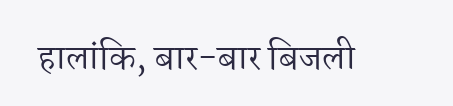हालांकि, बार-बार बिजली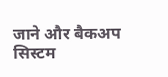जाने और बैकअप सिस्टम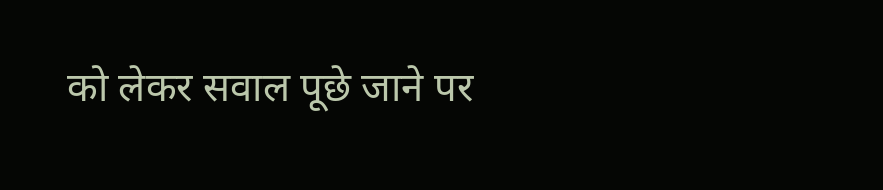को लेकर सवाल पूछे जाने पर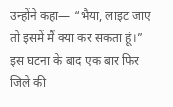उन्होंने कहा— “भैया, लाइट जाए तो इसमें मैं क्या कर सकता हूं।” इस घटना के बाद एक बार फिर जिले की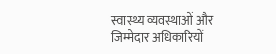स्वास्थ्य व्यवस्थाओं और जिम्मेदार अधिकारियों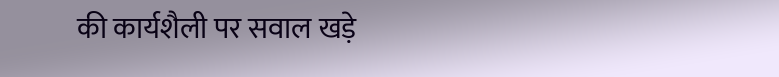की कार्यशैली पर सवाल खड़े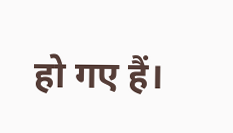हो गए हैं।